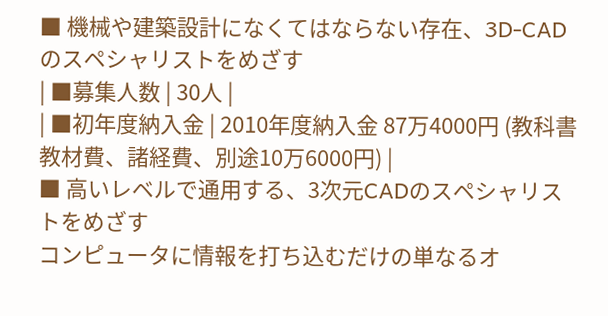■ 機械や建築設計になくてはならない存在、3D-CADのスペシャリストをめざす
| ■募集人数 | 30人 |
| ■初年度納入金 | 2010年度納入金 87万4000円 (教科書教材費、諸経費、別途10万6000円) |
■ 高いレベルで通用する、3次元CADのスペシャリストをめざす
コンピュータに情報を打ち込むだけの単なるオ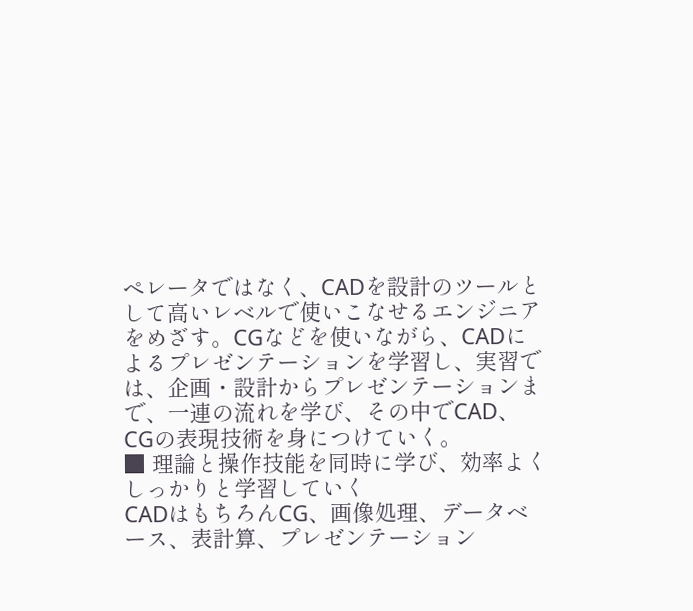ペレータではなく、CADを設計のツールとして高いレベルで使いこなせるエンジニアをめざす。CGなどを使いながら、CADによるプレゼンテーションを学習し、実習では、企画・設計からプレゼンテーションまで、一連の流れを学び、その中でCAD、CGの表現技術を身につけていく。
■ 理論と操作技能を同時に学び、効率よくしっかりと学習していく
CADはもちろんCG、画像処理、データベース、表計算、プレゼンテーション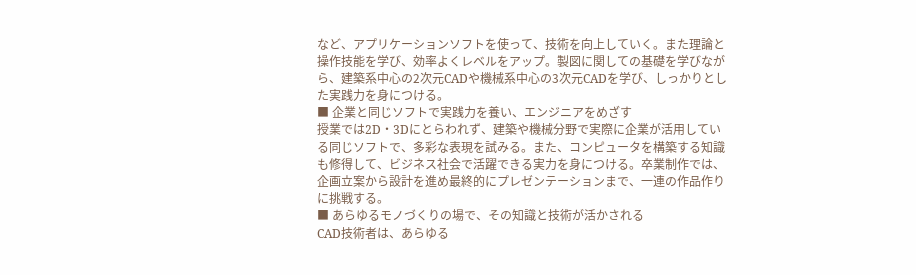など、アプリケーションソフトを使って、技術を向上していく。また理論と操作技能を学び、効率よくレベルをアップ。製図に関しての基礎を学びながら、建築系中心の2次元CADや機械系中心の3次元CADを学び、しっかりとした実践力を身につける。
■ 企業と同じソフトで実践力を養い、エンジニアをめざす
授業では2D・3Dにとらわれず、建築や機械分野で実際に企業が活用している同じソフトで、多彩な表現を試みる。また、コンピュータを構築する知識も修得して、ビジネス社会で活躍できる実力を身につける。卒業制作では、企画立案から設計を進め最終的にプレゼンテーションまで、一連の作品作りに挑戦する。
■ あらゆるモノづくりの場で、その知識と技術が活かされる
CAD技術者は、あらゆる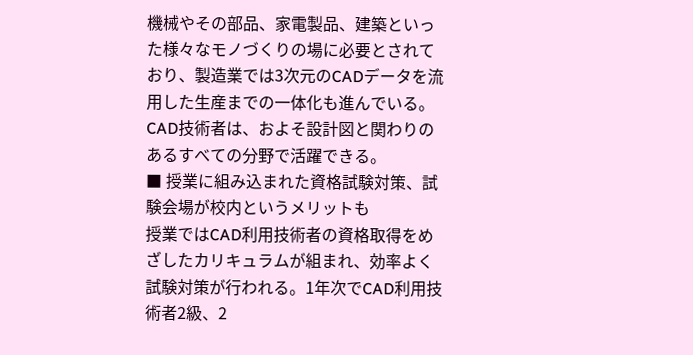機械やその部品、家電製品、建築といった様々なモノづくりの場に必要とされており、製造業では3次元のCADデータを流用した生産までの一体化も進んでいる。CAD技術者は、およそ設計図と関わりのあるすべての分野で活躍できる。
■ 授業に組み込まれた資格試験対策、試験会場が校内というメリットも
授業ではCAD利用技術者の資格取得をめざしたカリキュラムが組まれ、効率よく試験対策が行われる。1年次でCAD利用技術者2級、2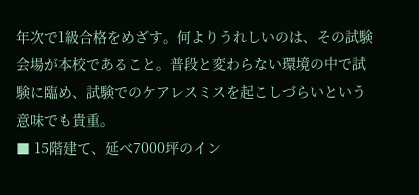年次で1級合格をめざす。何よりうれしいのは、その試験会場が本校であること。普段と変わらない環境の中で試験に臨め、試験でのケアレスミスを起こしづらいという意味でも貴重。
■ 15階建て、延べ7000坪のイン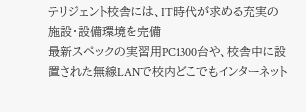テリジェント校舎には、IT時代が求める充実の施設・設備環境を完備
最新スペックの実習用PC1300台や、校舎中に設置された無線LANで校内どこでもインターネット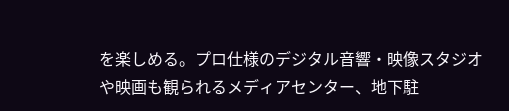を楽しめる。プロ仕様のデジタル音響・映像スタジオや映画も観られるメディアセンター、地下駐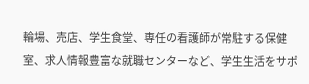輪場、売店、学生食堂、専任の看護師が常駐する保健室、求人情報豊富な就職センターなど、学生生活をサポ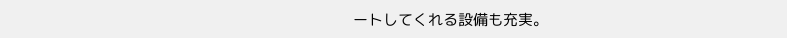ートしてくれる設備も充実。